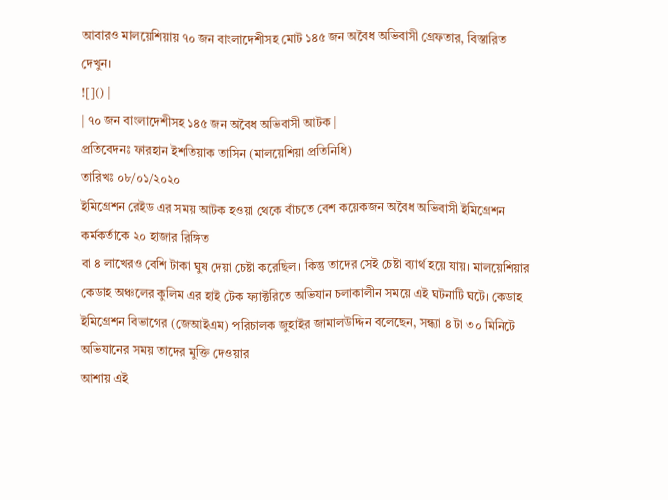আবারও মালয়েশিয়ায় ৭০ জন বাংলাদেশীসহ মোট ১৪৫ জন অবৈধ অভিবাসী গ্রেফতার, বিস্তারিত দেখুন।
![]() |
| ৭০ জন বাংলাদেশীসহ ১৪৫ জন অবৈধ অভিবাসী আটক |
প্রতিবেদনঃ ফারহান ইশতিয়াক তাসিন (মালয়েশিয়া প্রতিনিধি)
তারিখঃ ০৮/০১/২০২০
ইমিগ্রেশন রেইড এর সময় আটক হওয়া থেকে বাঁচতে বেশ কয়েকজন অবৈধ অভিবাসী ইমিগ্রেশন কর্মকর্তাকে ২০ হাজার রিঙ্গিত
বা ৪ লাখেরও বেশি টাকা ঘুষ দেয়া চেষ্টা করেছিল। কিন্তু তাদের সেই চেষ্টা ব্যার্থ হয়ে যায়। মালয়েশিয়ার কেডাহ অঞ্চলের কুলিম এর হাই টেক ফ্যাক্টরিতে অভিযান চলাকালীন সময়ে এই ঘটনাটি ঘটে। কেডাহ ইমিগ্রেশন বিভাগের (জেআইএম) পরিচালক জুহাইর জামালউদ্দিন বলেছেন, সন্ধ্যা ৪ টা ৩০ মিনিটে অভিযানের সময় তাদের মুক্তি দেওয়ার
আশায় এই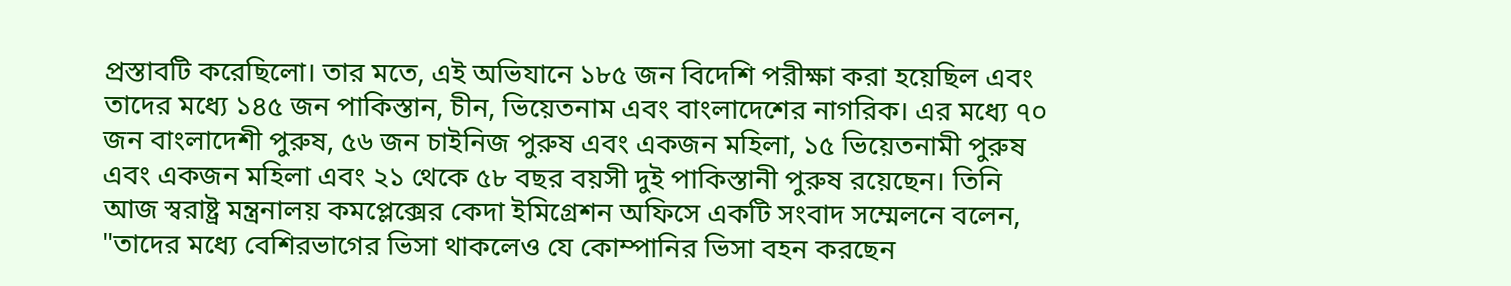প্রস্তাবটি করেছিলো। তার মতে, এই অভিযানে ১৮৫ জন বিদেশি পরীক্ষা করা হয়েছিল এবং তাদের মধ্যে ১৪৫ জন পাকিস্তান, চীন, ভিয়েতনাম এবং বাংলাদেশের নাগরিক। এর মধ্যে ৭০ জন বাংলাদেশী পুরুষ, ৫৬ জন চাইনিজ পুরুষ এবং একজন মহিলা, ১৫ ভিয়েতনামী পুরুষ এবং একজন মহিলা এবং ২১ থেকে ৫৮ বছর বয়সী দুই পাকিস্তানী পুরুষ রয়েছেন। তিনি আজ স্বরাষ্ট্র মন্ত্রনালয় কমপ্লেক্সের কেদা ইমিগ্রেশন অফিসে একটি সংবাদ সম্মেলনে বলেন, "তাদের মধ্যে বেশিরভাগের ভিসা থাকলেও যে কোম্পানির ভিসা বহন করছেন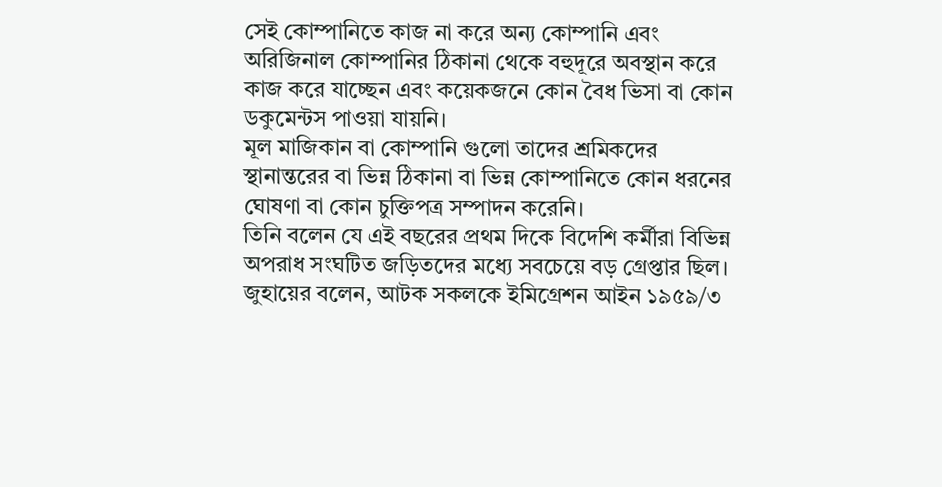সেই কোম্পানিতে কাজ না করে অন্য কোম্পানি এবং অরিজিনাল কোম্পানির ঠিকানা থেকে বহুদূরে অবস্থান করে কাজ করে যাচ্ছেন এবং কয়েকজনে কোন বৈধ ভিসা বা কোন ডকুমেন্টস পাওয়া যায়নি।
মূল মাজিকান বা কোম্পানি গুলো তাদের শ্রমিকদের স্থানান্তরের বা ভিন্ন ঠিকানা বা ভিন্ন কোম্পানিতে কোন ধরনের ঘোষণা বা কোন চুক্তিপত্র সম্পাদন করেনি।
তিনি বলেন যে এই বছরের প্রথম দিকে বিদেশি কর্মীরা বিভিন্ন অপরাধ সংঘটিত জড়িতদের মধ্যে সবচেয়ে বড় গ্রেপ্তার ছিল।
জুহায়ের বলেন, আটক সকলকে ইমিগ্রেশন আইন ১৯৫৯/৩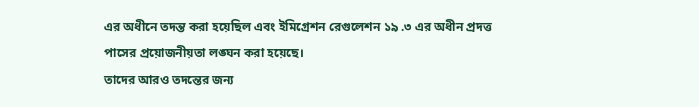এর অধীনে তদন্ত করা হয়েছিল এবং ইমিগ্রেশন রেগুলেশন ১৯ .৩ এর অধীন প্রদত্ত পাসের প্রয়োজনীয়তা লঙ্ঘন করা হয়েছে।
তাদের আরও তদন্তের জন্য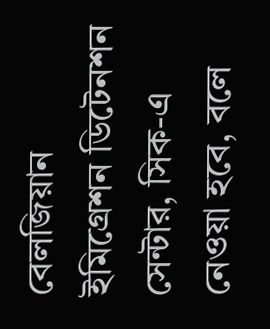বেলজিয়ান ইমিগ্রেশন ডিটেনশন সেন্টার, সিক-এ নেওয়া হবে, বলে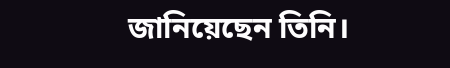জানিয়েছেন তিনি।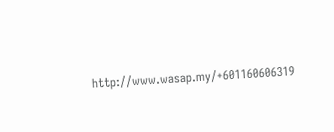http://www.wasap.my/+601160606319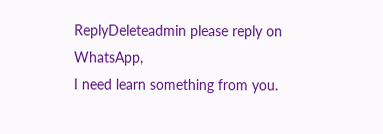ReplyDeleteadmin please reply on WhatsApp,
I need learn something from you.